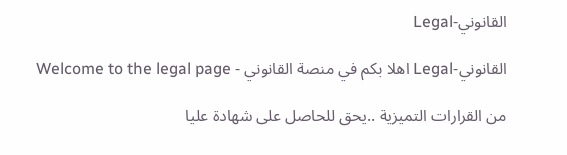القانوني-Legal

القانوني-Legal اهلا بكم في منصة القانوني - Welcome to the legal page

من القرارات التميزية ..يحق للحاصل على شهادة عليا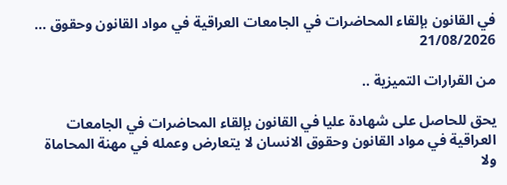في القانون بإلقاء المحاضرات في الجامعات العراقية في مواد القانون وحقوق ...
21/08/2026

من القرارات التميزية ..

يحق للحاصل على شهادة عليا في القانون بإلقاء المحاضرات في الجامعات العراقية في مواد القانون وحقوق الانسان لا يتعارض وعمله في مهنة المحاماة ولا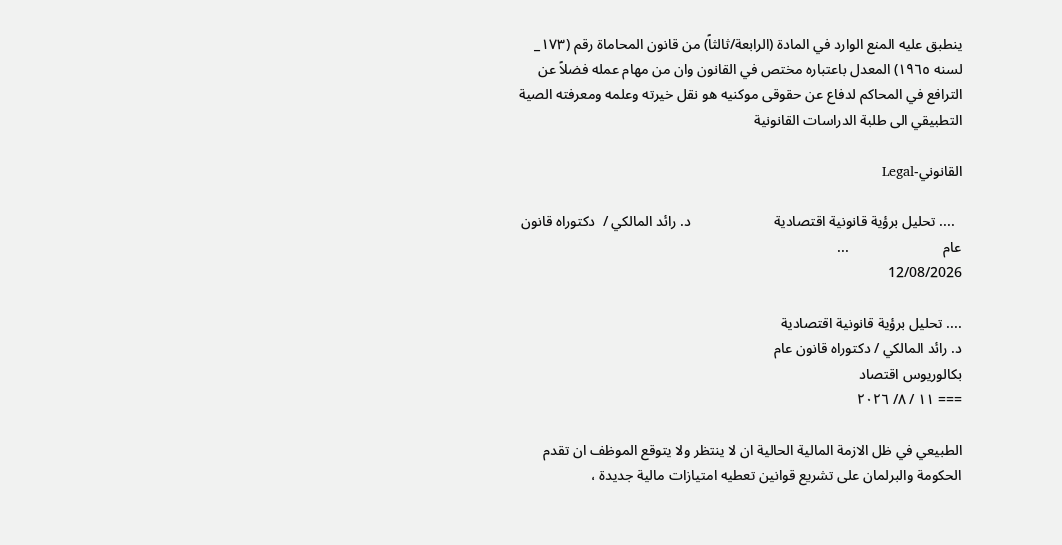ينطبق عليه المنع الوارد في المادة (الرابعة/ثالثاً) من قانون المحاماة رقم (١٧٣_ لسنه ١٩٦٥) المعدل باعتباره مختص في القانون وان من مهام عمله فضلاً عن الترافع في المحاكم لدفاع عن حقوقى موكنيه هو نقل خيرته وعلمه ومعرفته الصية التطبيقي الى طلبة الدراسات القانونية

القانوني-Legal

  .... تحليل برؤية قانونية اقتصادية                       د. رائد المالكي /  دكتوراه قانون عام                          ...
12/08/2026

.... تحليل برؤية قانونية اقتصادية
د. رائد المالكي / دكتوراه قانون عام
بكالوريوس اقتصاد
=== ١١ / ٨/ ٢٠٢٦

الطبيعي في ظل الازمة المالية الحالية ان لا ينتظر ولا يتوقع الموظف ان تقدم الحكومة والبرلمان على تشريع قوانين تعطيه امتيازات مالية جديدة ،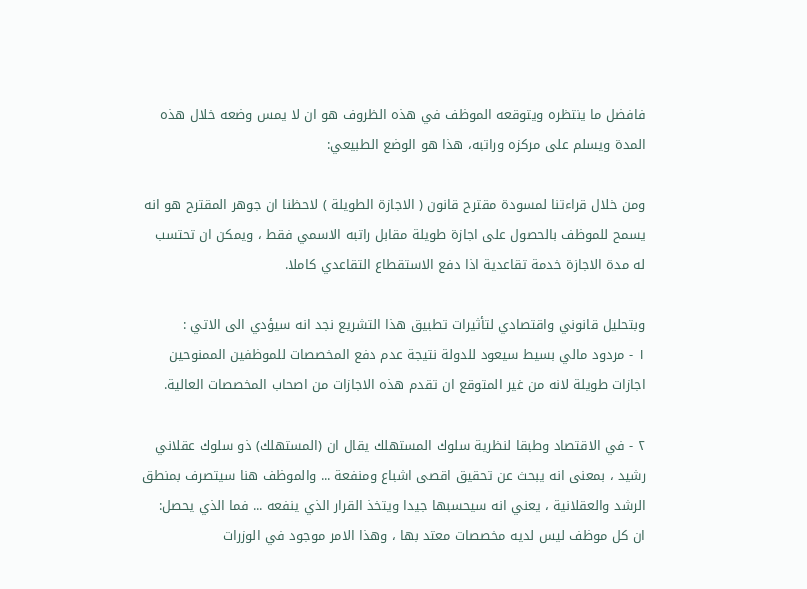فافضل ما ينتظره ويتوقعه الموظف في هذه الظروف هو ان لا يمس وضعه خلال هذه المدة ويسلم على مركزه وراتبه، هذا هو الوضع الطبيعي:

ومن خلال قراءتنا لمسودة مقترح قانون ( الاجازة الطويلة ) لاحظنا ان جوهر المقترح هو انه يسمح للموظف بالحصول على اجازة طويلة مقابل راتبه الاسمي فقط ، ويمكن ان تحتسب له مدة الاجازة خدمة تقاعدية اذا دفع الاستقطاع التقاعدي كاملا.

وبتحليل قانوني واقتصادي لتأثيرات تطبيق هذا التشريع نجد انه سيؤدي الى الاتي :
١ - مردود مالي بسيط سيعود للدولة نتيجة عدم دفع المخصصات للموظفين الممنوحين اجازات طويلة لانه من غير المتوقع ان تقدم هذه الاجازات من اصحاب المخصصات العالية.

٢ - في الاقتصاد وطبقا لنظرية سلوك المستهلك يقال ان (المستهلك) ذو سلوك عقلاني رشيد ، بمعنى انه يبحث عن تحقيق اقصى اشباع ومنفعة ... والموظف هنا سيتصرف بمنطق الرشد والعقلانية ، يعني انه سيحسبها جيدا ويتخذ القرار الذي ينفعه ... فما الذي يحصل:
ان كل موظف ليس لديه مخصصات معتد بها ، وهذا الامر موجود في الوزرات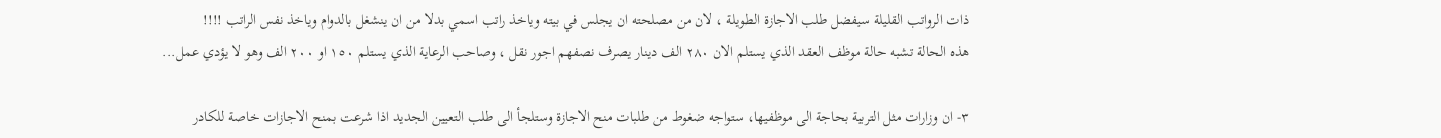ذات الرواتب القليلة سيفضل طلب الاجازة الطويلة ، لان من مصلحته ان يجلس في بيته وياخذ راتب اسمي بدلا من ان ينشغل بالدوام وياخذ نفس الراتب !!!!
هذه الحالة تشبه حالة موظف العقد الذي يستلم الان ٢٨٠ الف دينار يصرف نصفهم اجور نقل ، وصاحب الرعاية الذي يستلم ١٥٠ او ٢٠٠ الف وهو لا يؤدي عمل...

٣- ان وزارات مثل التربية بحاجة الى موظفيها، ستواجه ضغوط من طلبات منح الاجازة وستلجأ الى طلب التعيين الجديد اذا شرعت بمنح الاجازات خاصة للكادر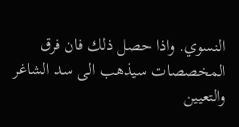النسوي. واذا حصل ذلك فان فرق المخصصات سيذهب الى سد الشاغر والتعيين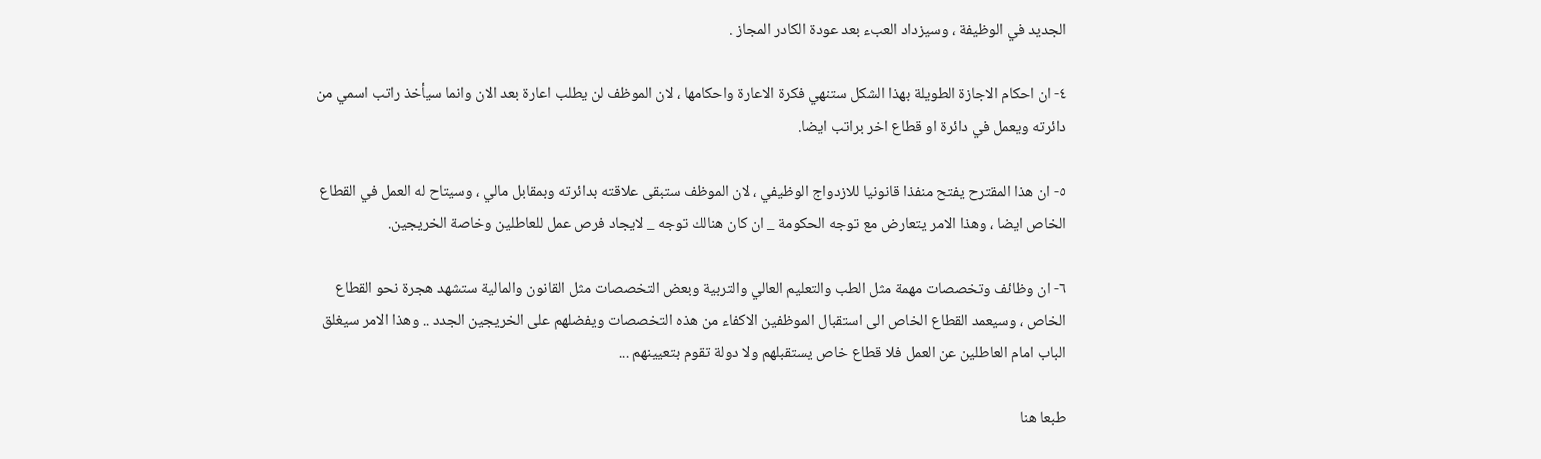الجديد في الوظيفة ، وسيزداد العبء بعد عودة الكادر المجاز .

٤- ان احكام الاجازة الطويلة بهذا الشكل ستنهي فكرة الاعارة واحكامها ، لان الموظف لن يطلب اعارة بعد الان وانما سيأخذ راتب اسمي من دائرته ويعمل في دائرة او قطاع اخر براتب ايضا.

٥- ان هذا المقترح يفتح منفذا قانونيا للازدواج الوظيفي ، لان الموظف ستبقى علاقته بدائرته وبمقابل مالي ، وسيتاح له العمل في القطاع الخاص ايضا ، وهذا الامر يتعارض مع توجه الحكومة _ ان كان هنالك توجه _ لايجاد فرص عمل للعاطلين وخاصة الخريجين.

٦- ان وظائف وتخصصات مهمة مثل الطب والتعليم العالي والتربية وبعض التخصصات مثل القانون والمالية ستشهد هجرة نحو القطاع الخاص ، وسيعمد القطاع الخاص الى استقبال الموظفين الاكفاء من هذه التخصصات ويفضلهم على الخريجين الجدد .. وهذا الامر سيغلق الباب امام العاطلين عن العمل فلا قطاع خاص يستقبلهم ولا دولة تقوم بتعيينهم ...

طبعا هنا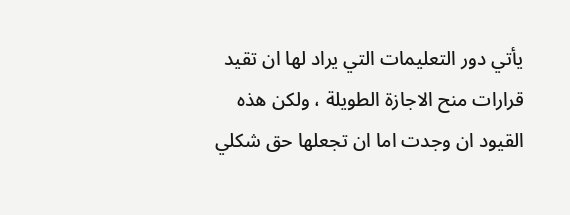يأتي دور التعليمات التي يراد لها ان تقيد قرارات منح الاجازة الطويلة ، ولكن هذه القيود ان وجدت اما ان تجعلها حق شكلي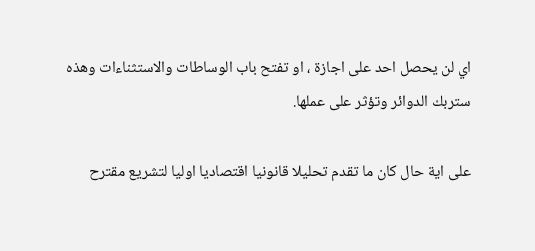اي لن يحصل احد على اجازة ، او تفتح باب الوساطات والاستثناءات وهذه ستربك الدوائر وتؤثر على عملها.

على اية حال كان ما تقدم تحليلا قانونيا اقتصاديا اوليا لتشريع مقترح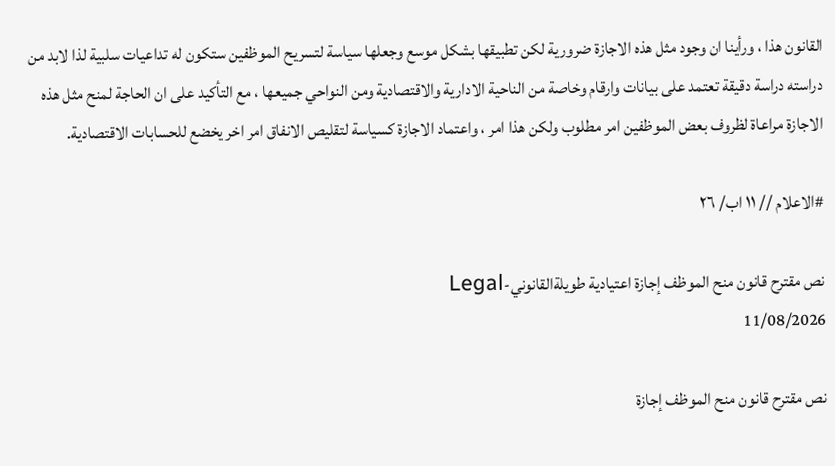القانون هذا ، ورأينا ان وجود مثل هذه الاجازة ضرورية لكن تطبيقها بشكل موسع وجعلها سياسة لتسريح الموظفين ستكون له تداعيات سلبية لذا لابد من دراسته دراسة دقيقة تعتمد على بيانات وارقام وخاصة من الناحية الادارية والاقتصادية ومن النواحي جميعها ، مع التأكيد على ان الحاجة لمنح مثل هذه الاجازة مراعاة لظروف بعض الموظفين امر مطلوب ولكن هذا امر ، واعتماد الاجازة كسياسة لتقليص الانفاق امر اخر يخضع للحسابات الاقتصادية.

#الاعلام // ١١ اب/ ٢٦

نص مقترح قانون منح الموظف إجازة اعتيادية طويلةالقانوني-Legal
11/08/2026

نص مقترح قانون منح الموظف إجازة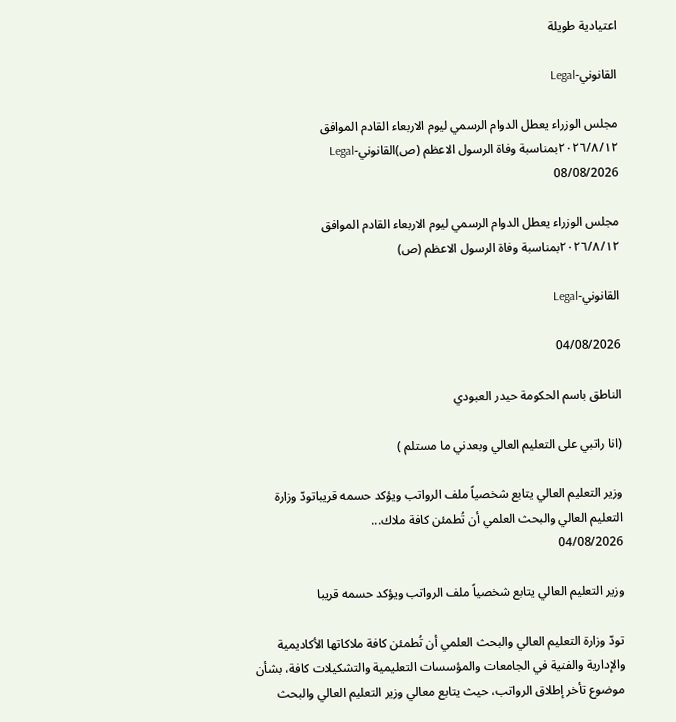اعتيادية طويلة

القانوني-Legal

مجلس الوزراء يعطل الدوام الرسمي ليوم الاربعاء القادم الموافق ٢٠٢٦/٨/١٢بمناسبة وفاة الرسول الاعظم (ص)القانوني-Legal
08/08/2026

مجلس الوزراء يعطل الدوام الرسمي ليوم الاربعاء القادم الموافق ٢٠٢٦/٨/١٢بمناسبة وفاة الرسول الاعظم (ص)

القانوني-Legal

04/08/2026

الناطق باسم الحكومة حيدر العبودي

(انا راتبي على التعليم العالي وبعدني ما مستلم )

وزير التعليم العالي يتابع شخصياً ملف الرواتب ويؤكد حسمه قريباتودّ وزارة التعليم العالي والبحث العلمي أن تُطمئن كافة ملاك...
04/08/2026

وزير التعليم العالي يتابع شخصياً ملف الرواتب ويؤكد حسمه قريبا

تودّ وزارة التعليم العالي والبحث العلمي أن تُطمئن كافة ملاكاتها الأكاديمية والإدارية والفنية في الجامعات والمؤسسات التعليمية والتشكيلات كافة، بشأن موضوع تأخر إطلاق الرواتب، حيث يتابع معالي وزير التعليم العالي والبحث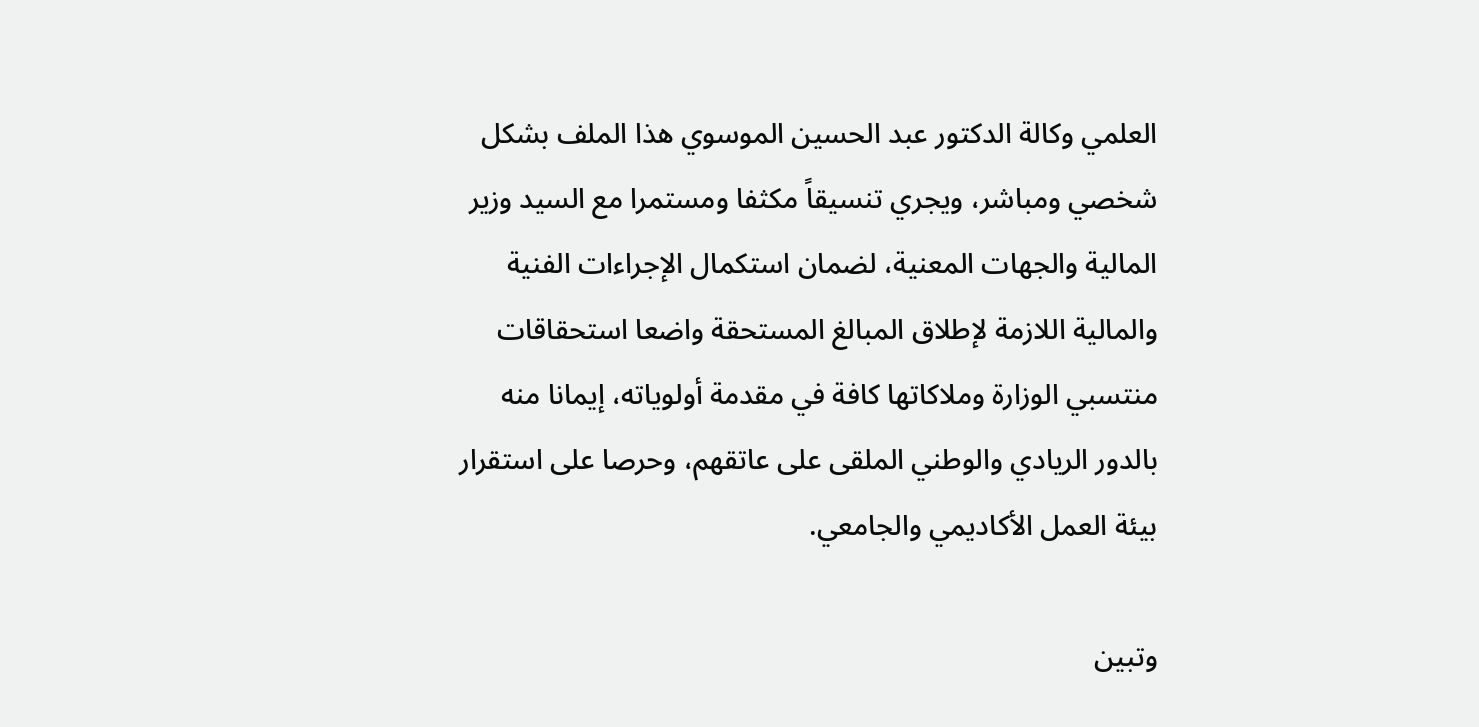العلمي وكالة الدكتور عبد الحسين الموسوي هذا الملف بشكل شخصي ومباشر، ويجري تنسيقاً مكثفا ومستمرا مع السيد وزير المالية والجهات المعنية، لضمان استكمال الإجراءات الفنية والمالية اللازمة لإطلاق المبالغ المستحقة واضعا استحقاقات منتسبي الوزارة وملاكاتها كافة في مقدمة أولوياته، إيمانا منه بالدور الريادي والوطني الملقى على عاتقهم، وحرصا على استقرار بيئة العمل الأكاديمي والجامعي.

وتبين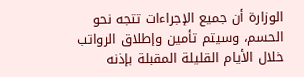الوزارة أن جميع الإجراءات تتجه نحو الحسم، وسيتم تأمين وإطلاق الرواتب خلال الأيام القليلة المقبلة بإذنه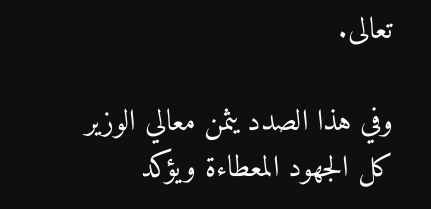تعالى.

وفي هذا الصدد يثمن معالي الوزير كل الجهود المعطاءة ويؤكد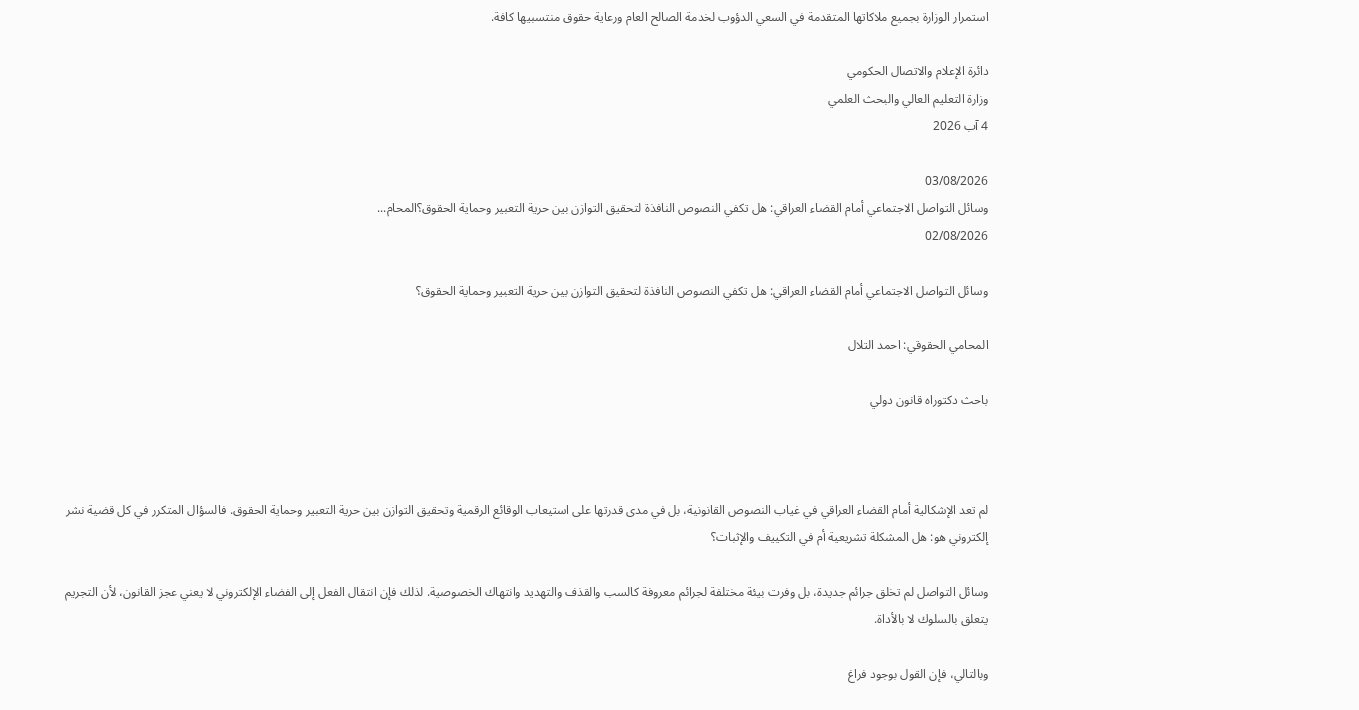استمرار الوزارة بجميع ملاكاتها المتقدمة في السعي الدؤوب لخدمة الصالح العام ورعاية حقوق منتسبيها كافة.

دائرة الإعلام والاتصال الحكومي
وزارة التعليم العالي والبحث العلمي
4 آب 2026

03/08/2026
وسائل التواصل الاجتماعي أمام القضاء العراقي: هل تكفي النصوص النافذة لتحقيق التوازن بين حرية التعبير وحماية الحقوق؟المحام...
02/08/2026

وسائل التواصل الاجتماعي أمام القضاء العراقي: هل تكفي النصوص النافذة لتحقيق التوازن بين حرية التعبير وحماية الحقوق؟

المحامي الحقوقي: احمد التلال

باحث دكتوراه قانون دولي



لم تعد الإشكالية أمام القضاء العراقي في غياب النصوص القانونية، بل في مدى قدرتها على استيعاب الوقائع الرقمية وتحقيق التوازن بين حرية التعبير وحماية الحقوق. فالسؤال المتكرر في كل قضية نشر إلكتروني هو: هل المشكلة تشريعية أم في التكييف والإثبات؟

وسائل التواصل لم تخلق جرائم جديدة، بل وفرت بيئة مختلفة لجرائم معروفة كالسب والقذف والتهديد وانتهاك الخصوصية. لذلك فإن انتقال الفعل إلى الفضاء الإلكتروني لا يعني عجز القانون، لأن التجريم يتعلق بالسلوك لا بالأداة.

وبالتالي، فإن القول بوجود فراغ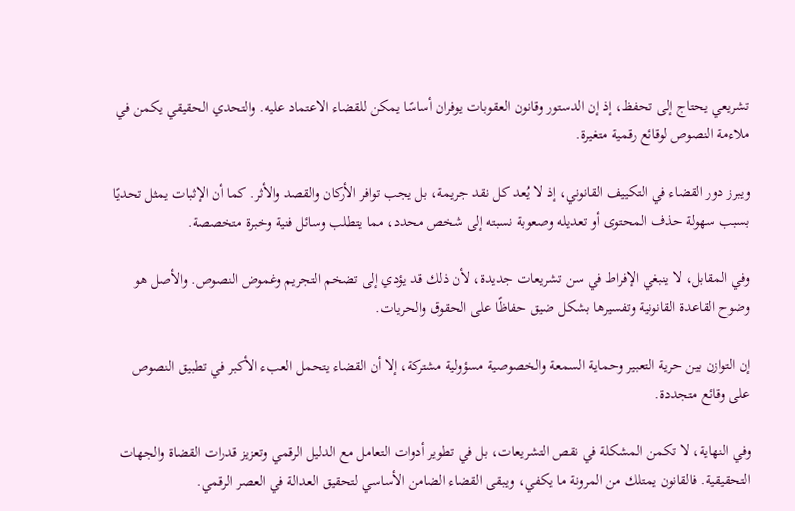تشريعي يحتاج إلى تحفظ، إذ إن الدستور وقانون العقوبات يوفران أساسًا يمكن للقضاء الاعتماد عليه. والتحدي الحقيقي يكمن في ملاءمة النصوص لوقائع رقمية متغيرة.

ويبرز دور القضاء في التكييف القانوني، إذ لا يُعد كل نقد جريمة، بل يجب توافر الأركان والقصد والأثر. كما أن الإثبات يمثل تحديًا بسبب سهولة حذف المحتوى أو تعديله وصعوبة نسبته إلى شخص محدد، مما يتطلب وسائل فنية وخبرة متخصصة.

وفي المقابل، لا ينبغي الإفراط في سن تشريعات جديدة، لأن ذلك قد يؤدي إلى تضخم التجريم وغموض النصوص. والأصل هو وضوح القاعدة القانونية وتفسيرها بشكل ضيق حفاظًا على الحقوق والحريات.

إن التوازن بين حرية التعبير وحماية السمعة والخصوصية مسؤولية مشتركة، إلا أن القضاء يتحمل العبء الأكبر في تطبيق النصوص على وقائع متجددة.

وفي النهاية، لا تكمن المشكلة في نقص التشريعات، بل في تطوير أدوات التعامل مع الدليل الرقمي وتعزيز قدرات القضاة والجهات التحقيقية. فالقانون يمتلك من المرونة ما يكفي، ويبقى القضاء الضامن الأساسي لتحقيق العدالة في العصر الرقمي.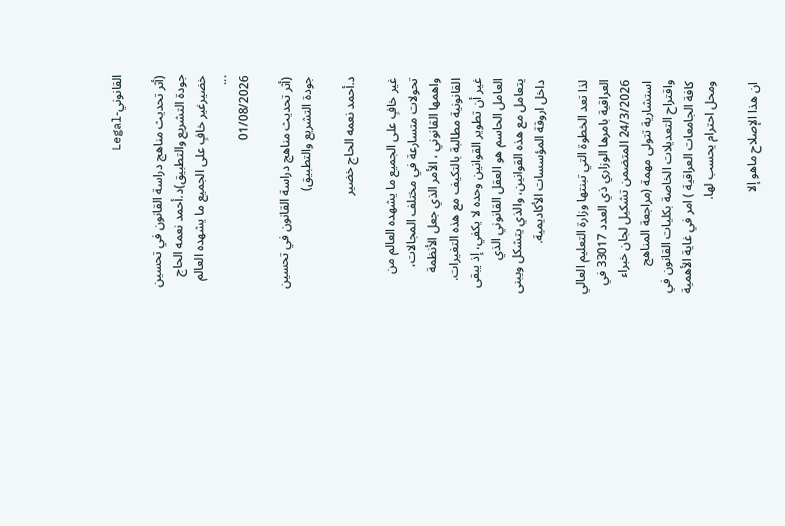القانوني-Legal

(أثر تحديث مناهج دراسة القانون في تحسين جودة التشريع والتطبيق)د.أحمد نعمه الحاج خضيرغير خافٍ على الجميع ما يشهده العالم ...
01/08/2026

(أثر تحديث مناهج دراسة القانون في تحسين جودة التشريع والتطبيق)

د.أحمد نعمه الحاج خضير

غير خافٍ على الجميع ما يشهده العالم من تحولات متسارعة في مختلف المجالات، واهمها القانوني ، الأمر الذي جعل الأنظمة القانونية مطالبة بالتكيف مع هذه التغيرات. غير أن تطوير القوانين وحده لا يكفي، إذ يبقى العامل الحاسم هو العقل القانوني الذي يتعامل مع هذه القوانين، والذي يتشكل ويبنى داخل اروقة المؤسسات الأكاديمية.

لذا تعد الخطوة التي تبنتها وزارة التعليم العالي العراقية بامرها الوزاري ذي العدد 33017 في 24/3/2026 المتضمن تشكيل لجان خبراء استشارية تتولى مهمة (مراجعة المناهج واقتراح التعديلات الخاصة بكليات القانون في كافة الجامعات العراقية ) امر في غاية الأهمية ومحل احترام يحسب لها.

ان هذا الإصلاح ماهو إلا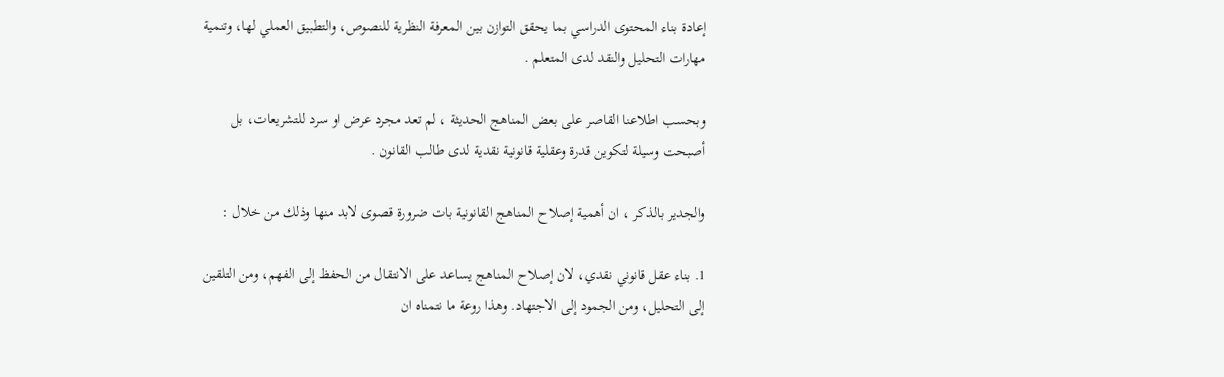إعادة بناء المحتوى الدراسي بما يحقق التوازن بين المعرفة النظرية للنصوص، والتطبيق العملي لها، وتنمية مهارات التحليل والنقد لدى المتعلم .

وبحسب اطلاعنا القاصر على بعض المناهج الحديثة ، لم تعد مجرد عرض او سرد للتشريعات، بل أصبحت وسيلة لتكوين قدرة وعقلية قانونية نقدية لدى طالب القانون .

والجدير بالذكر ، ان أهمية إصلاح المناهج القانونية بات ضرورة قصوى لابد منها وذلك من خلال :

1. بناء عقل قانوني نقدي، لان إصلاح المناهج يساعد على الانتقال من الحفظ إلى الفهم، ومن التلقين إلى التحليل، ومن الجمود إلى الاجتهاد. وهذا روعة ما نتمناه ان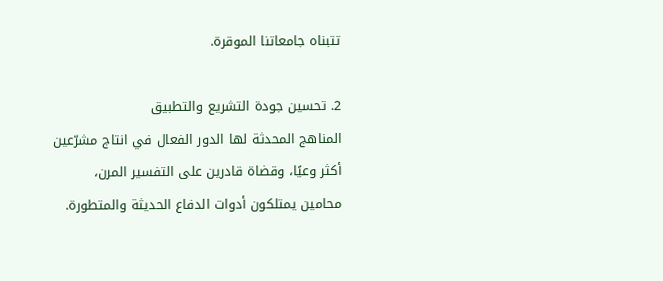تتبناه جامعاتنا الموقرة.

2. تحسين جودة التشريع والتطبيق
المناهج المحدثة لها الدور الفعال في انتاج مشرّعين أكثر وعيًا، وقضاة قادرين على التفسير المرن، محامين يمتلكون أدوات الدفاع الحديثة والمتطورة.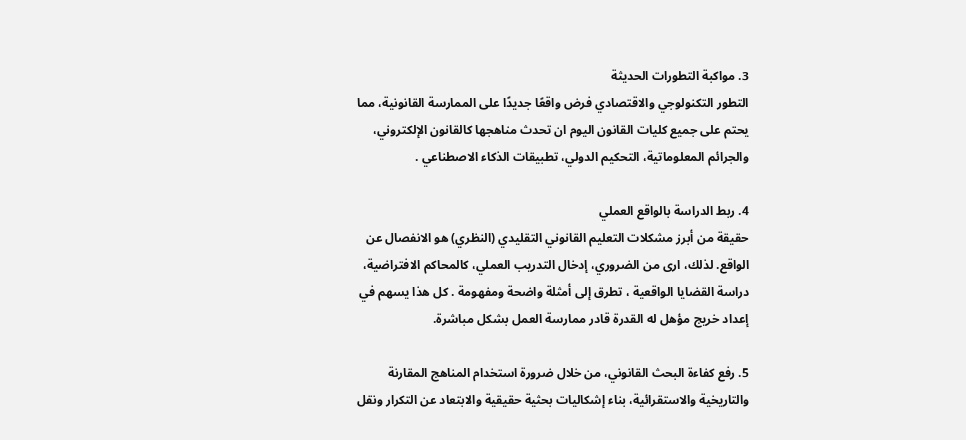3. مواكبة التطورات الحديثة
التطور التكنولوجي والاقتصادي فرض واقعًا جديدًا على الممارسة القانونية، مما يحتم على جميع كليات القانون اليوم ان تحدث مناهجها كالقانون الإلكتروني، والجرائم المعلوماتية، التحكيم الدولي، تطبيقات الذكاء الاصطناعي .

4. ربط الدراسة بالواقع العملي
حقيقة من أبرز مشكلات التعليم القانوني التقليدي (النظري) هو الانفصال عن الواقع. لذلك، ارى من الضروري، إدخال التدريب العملي، كالمحاكم الافتراضية، دراسة القضايا الواقعية ، تطرق إلى أمثلة واضحة ومفهومة . كل هذا يسهم في إعداد خريج مؤهل له القدرة قادر ممارسة العمل بشكل مباشرة.

5. رفع كفاءة البحث القانوني، من خلال ضرورة استخدام المناهج المقارنة والتاريخية والاستقرائية، بناء إشكاليات بحثية حقيقية والابتعاد عن التكرار ونقل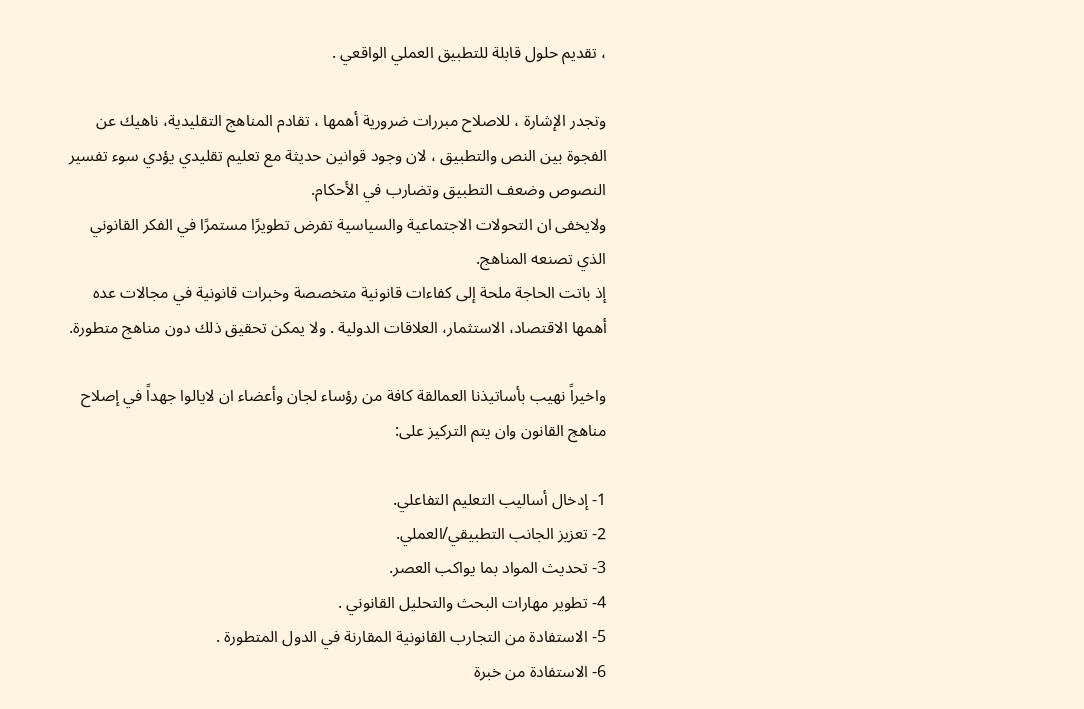، تقديم حلول قابلة للتطبيق العملي الواقعي .

وتجدر الإشارة ، للاصلاح مبررات ضرورية أهمها ، تقادم المناهج التقليدية، ناهيك عن الفجوة بين النص والتطبيق ، لان وجود قوانين حديثة مع تعليم تقليدي يؤدي سوء تفسير النصوص وضعف التطبيق وتضارب في الأحكام.
ولايخفى ان التحولات الاجتماعية والسياسية تفرض تطويرًا مستمرًا في الفكر القانوني الذي تصنعه المناهج.
إذ باتت الحاجة ملحة إلى كفاءات قانونية متخصصة وخبرات قانونية في مجالات عده أهمها الاقتصاد، الاستثمار، العلاقات الدولية . ولا يمكن تحقيق ذلك دون مناهج متطورة.

واخيراً نهيب بأساتيذنا العمالقة كافة من رؤساء لجان وأعضاء ان لايالوا جهداً في إصلاح مناهج القانون وان يتم التركيز على:

1- إدخال أساليب التعليم التفاعلي.
2- تعزيز الجانب التطبيقي/العملي.
3- تحديث المواد بما يواكب العصر.
4- تطوير مهارات البحث والتحليل القانوني .
5- الاستفادة من التجارب القانونية المقارنة في الدول المتطورة .
6- الاستفادة من خبرة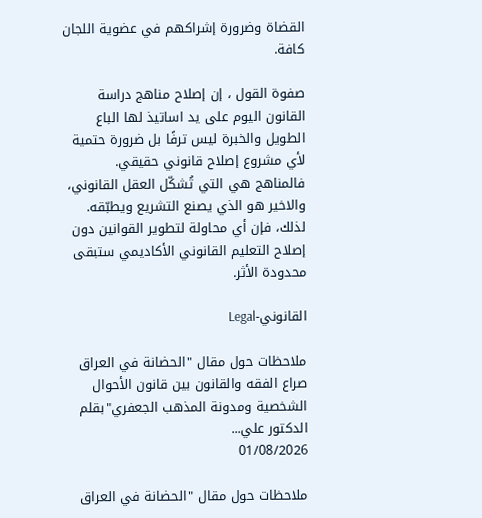القضاة وضرورة إشراكهم في عضوية اللجان كافة.

صفوة القول ، إن إصلاح مناهج دراسة القانون اليوم على يد اساتيذ لها الباع الطويل والخبرة ليس ترفًا بل ضرورة حتمية لأي مشروع إصلاح قانوني حقيقي.
فالمناهج هي التي تُشكّل العقل القانوني، والاخير هو الذي يصنع التشريع ويطبّقه.
لذلك، فإن أي محاولة لتطوير القوانين دون إصلاح التعليم القانوني الأكاديمي ستبقى محدودة الأثر.

القانوني-Legal

ملاحظات حول مقال "الحضانة في العراق صراع الفقه والقانون بين قانون الأحوال الشخصية ومدونة المذهب الجعفري"بقلم الدكتور علي...
01/08/2026

ملاحظات حول مقال "الحضانة في العراق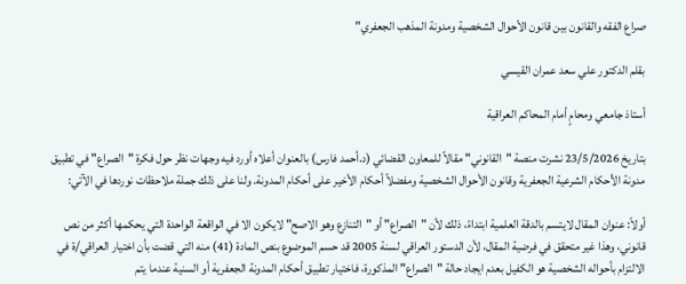صراع الفقه والقانون بين قانون الأحوال الشخصية ومدونة المذهب الجعفري"

بقلم الدكتور علي سعد عمران القيسي

أستاذ جامعي ومحامٍ أمام المحاكم العراقية

بتاريخ 23/5/2026 نشرت منصة "القانوني" مقالاً للمعاون القضائي (د.أحمد فارس) بالعنوان أعلاه أورد فيه وجهات نظر حول فكرة "الصراع" في تطبيق مدونة الأحكام الشرعية الجعفرية وقانون الأحوال الشخصية ومفضلاً أحكام الأخير على أحكام المدونة. ولنا على ذلك جملة ملاحظات نوردها في الآتي:

أولاً: عنوان المقال لايتسم بالدقة العلمية ابتداءً، ذلك لأن "الصراع" أو "التنازع وهو الاصح" لايكون الا في الواقعة الواحدة التي يحكمها أكثر من نص قانوني، وهذا غير متحقق في فرضية المقال، لأن الدستور العراقي لسنة 2005 قد حسم الموضوع بنص المادة (41) منه التي قضت بأن اختيار العراقي/ة في الالتزام بأحواله الشخصية هو الكفيل بعدم ايجاد حالة "الصراع" المذكورة، فاختيار تطبيق أحكام المدونة الجعفرية أو السنية عندما يتم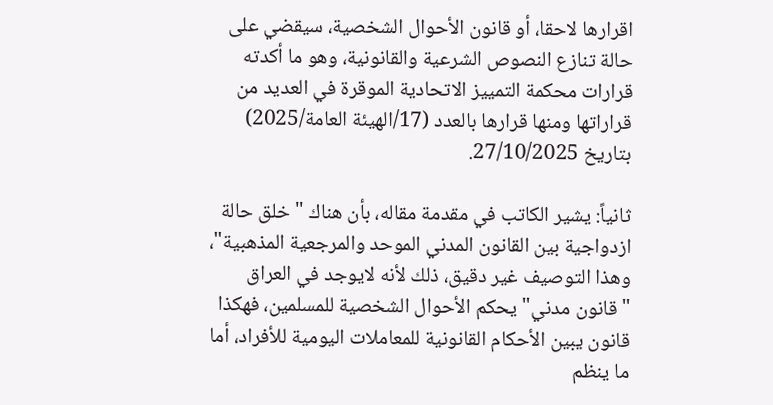اقرارها لاحقا، أو قانون الأحوال الشخصية، سيقضي على حالة تنازع النصوص الشرعية والقانونية، وهو ما أكدته قرارات محكمة التمييز الاتحادية الموقرة في العديد من قراراتها ومنها قرارها بالعدد (17/الهيئة العامة/2025) بتاريخ 27/10/2025.

ثانياً: يشير الكاتب في مقدمة مقاله، بأن هناك "خلق حالة ازدواجية بين القانون المدني الموحد والمرجعية المذهبية"، وهذا التوصيف غير دقيق، ذلك لأنه لايوجد في العراق "قانون مدني" يحكم الأحوال الشخصية للمسلمين، فهكذا قانون يبين الأحكام القانونية للمعاملات اليومية للأفراد، أما ما ينظم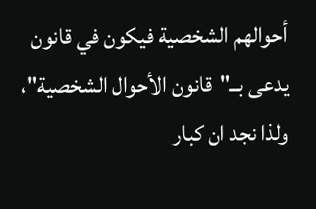أحوالهم الشخصية فيكون في قانون يدعى بــ"قانون الأحوال الشخصية"، ولذا نجد ان كبار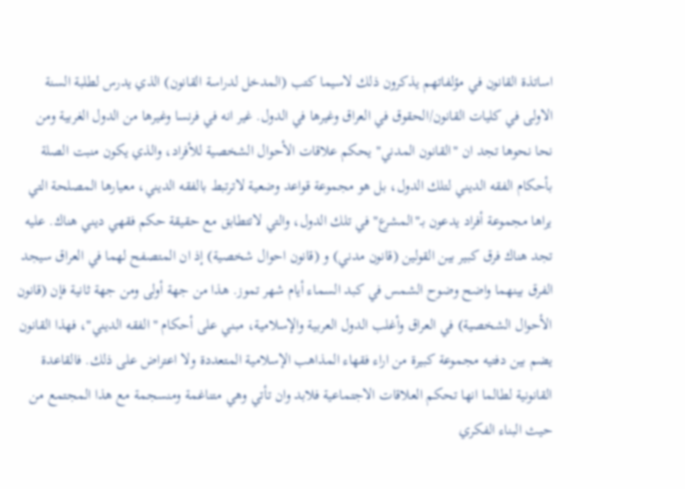اساتذة القانون في مؤلفاتهم يذكرون ذلك لاسيما كتب (المدخل لدراسة القانون) الذي يدرس لطلبة السنة الاولى في كليات القانون/الحقوق في العراق وغيرها في الدول. غير انه في فرنسا وغيرها من الدول الغربية ومن نحا نحوها تجد ان "القانون المدني" يحكم علاقات الأحوال الشخصية للأفراد، والذي يكون منبت الصلة بأحكام الفقه الديني لتلك الدول، بل هو مجموعة قواعد وضعية لاترتبط بالفقه الديني، معيارها المصلحة التي يراها مجموعة أفراد يدعون بـ"المشرع" في تلك الدول، والتي لاتتطابق مع حقيقة حكم فقهي ديني هناك. عليه تجد هناك فرق كبير بين القولين (قانون مدني) و (قانون احوال شخصية) إذ ان المتصفح لهما في العراق سيجد الفرق بينهما واضح وضوح الشمس في كبد السماء أيام شهر تموز. هذا من جهة أولى ومن جهة ثانية فإن (قانون الأحوال الشخصية) في العراق وأغلب الدول العربية والإسلامية، مبني على أحكام "الفقه الديني"، فهذا القانون يضم بين دفتيه مجموعة كبيرة من اراء فقهاء المذاهب الإسلامية المتعددة ولا اعتراض على ذلك. فالقاعدة القانونية لطالما انها تحكم العلاقات الاجتماعية فلابد وان تأتي وهي متناغمة ومنسجمة مع هذا المجتمع من حيث البناء الفكري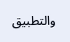والتطبيق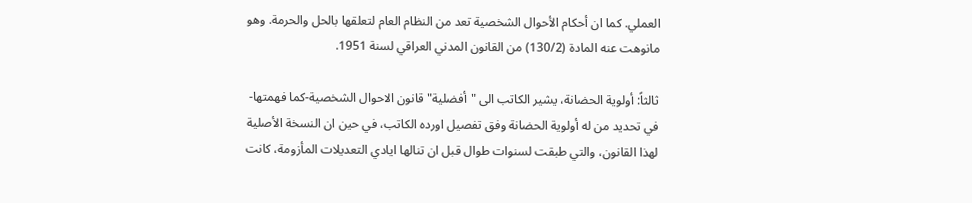العملي. كما ان أحكام الأحوال الشخصية تعد من النظام العام لتعلقها بالحل والحرمة. وهو مانوهت عنه المادة (130/2) من القانون المدني العراقي لسنة 1951.

ثالثاً: أولوية الحضانة، يشير الكاتب الى "أفضلية" قانون الاحوال الشخصية-كما فهمتها- في تحديد من له أولوية الحضانة وفق تفصيل اورده الكاتب، في حين ان النسخة الأصلية لهذا القانون، والتي طبقت لسنوات طوال قبل ان تنالها ايادي التعديلات المأزومة، كانت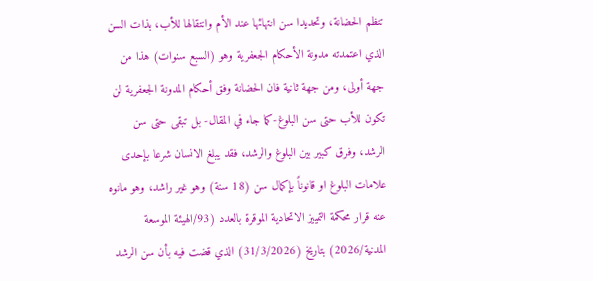تنظم الحضانة، وتحديدا سن انتهائها عند الأم وانتقالها للأب، بذات السن الذي اعتمدته مدونة الأحكام الجعفرية وهو (السبع سنوات) هذا من جهة أولى، ومن جهة ثانية فان الحضانة وفق أحكام المدونة الجعفرية لن تكون للأب حتى سن البلوغ-كما جاء في المقال- بل تبقى حتى سن الرشد، وفرق كبير بين البلوغ والرشد، فقد يبلغ الانسان شرعا بإحدى علامات البلوغ او قانوناً بإكمال سن (18 سنة) وهو غير راشد، وهو مانوه عنه قرار محكمة التمييز الاتحادية الموقرة بالعدد (93/الهيئة الموسعة المدنية/2026) بتاريخ (31/3/2026) الذي قضت فيه بأن سن الرشد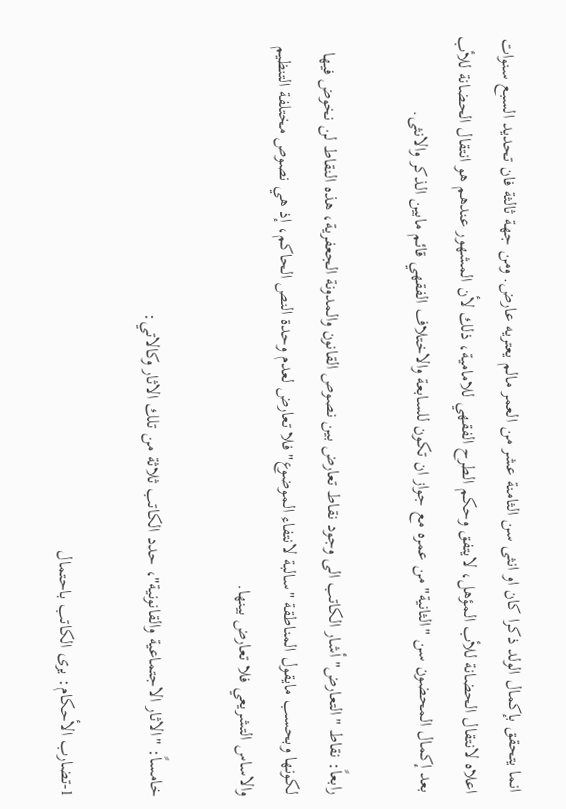انما يتحقق بإكمال الولد ذكرا كان او انثى سن الثامنة عشر من العمر مالم يعتريه عارض. ومن جهة ثالثة فان تحديد السبع سنوات اعلاه لانتقال الحضانة للأب المؤهل، لايتفق وحكم الطرح الفقهي للامامية، ذلك لأن المشهور عندهم هو انتقال الحضانة للأب بعد إكمال المحضون سن "الثانية" من عمره مع جواز ان تكون للسابعة والاختلاف الفقهي قائم مابين الذكر والانثى.

رابعاً: نقاط "التعارض" أشار الكاتب الى وجود نقاط تعارض بين نصوص القانون والمدونة الجعفرية، هذه النقاط لن نخوض فيها لكونها وبحسب مايقول المناطقة "سالبة لانتفاء الموضوع" فلا تعارض لعدم وحدة النص الحاكم، إذ هي نصوص مختلفة التنظيم والاساس التشريعي فلا تعارض بينها.

خامساً: "الاثار الاجتماعية والقانونية"، حدد الكاتب ثلاثة من تلك الاثار وكالاتي:

1-تضارب الأحكام: يرى الكاتب باحتمال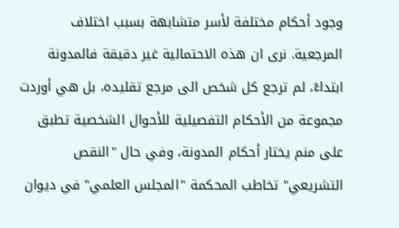وجود أحكام مختلفة لأسر متشابهة بسبب اختلاف المرجعية. نرى ان هذه الاحتمالية غير دقيقة فالمدونة ابتداءً، لم ترجع كل شخص الى مرجع تقليده، بل هي أوردت مجموعة من الأحكام التفصيلية للأحوال الشخصية تطبق على منم يختار أحكام المدونة، وفي حال "النقص التشريعي" تخاطب المحكمة "المجلس العلمي" في ديوان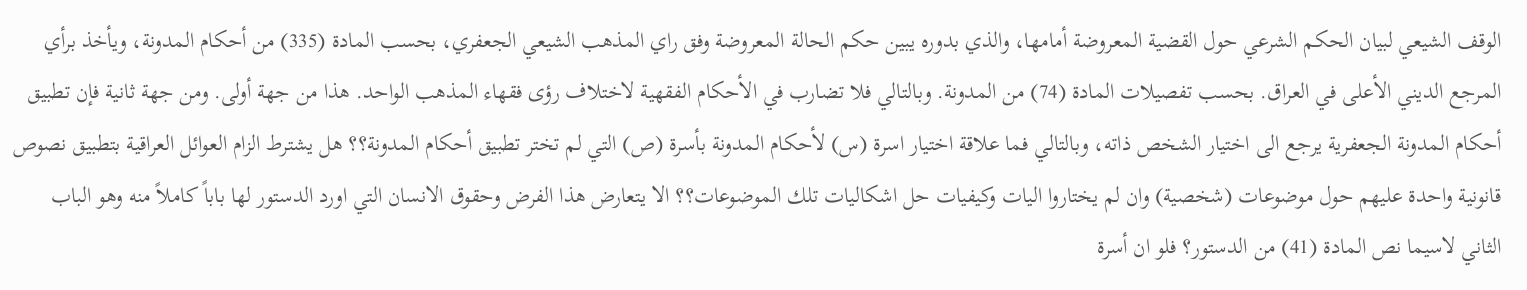الوقف الشيعي لبيان الحكم الشرعي حول القضية المعروضة أمامها، والذي بدوره يبين حكم الحالة المعروضة وفق راي المذهب الشيعي الجعفري، بحسب المادة (335) من أحكام المدونة، ويأخذ برأي المرجع الديني الأعلى في العراق. بحسب تفصيلات المادة (74) من المدونة. وبالتالي فلا تضارب في الأحكام الفقهية لاختلاف رؤى فقهاء المذهب الواحد. هذا من جهة أولى. ومن جهة ثانية فإن تطبيق أحكام المدونة الجعفرية يرجع الى اختيار الشخص ذاته، وبالتالي فما علاقة اختيار اسرة (س) لأحكام المدونة بأسرة (ص) التي لم تختر تطبيق أحكام المدونة؟؟ هل يشترط الزام العوائل العراقية بتطبيق نصوص قانونية واحدة عليهم حول موضوعات (شخصية) وان لم يختاروا اليات وكيفيات حل اشكاليات تلك الموضوعات؟؟ الا يتعارض هذا الفرض وحقوق الانسان التي اورد الدستور لها باباً كاملاً منه وهو الباب الثاني لاسيما نص المادة (41) من الدستور؟ فلو ان أسرة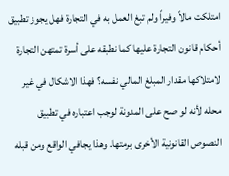امتلكت مالاً وفيراً ولم تبغ العمل به في التجارة فهل يجوز تطبيق أحكام قانون التجارة عليها كما نطبقه على أسرة تمتهن التجارة لامتلاكها مقدار المبلغ المالي نفسه؟ فهذا الاشكال في غير محله لأنه لو صح على المدونة لوجب اعتباره في تطبيق النصوص القانونية الأخرى برمتها. وهذا يجافي الواقع ومن قبله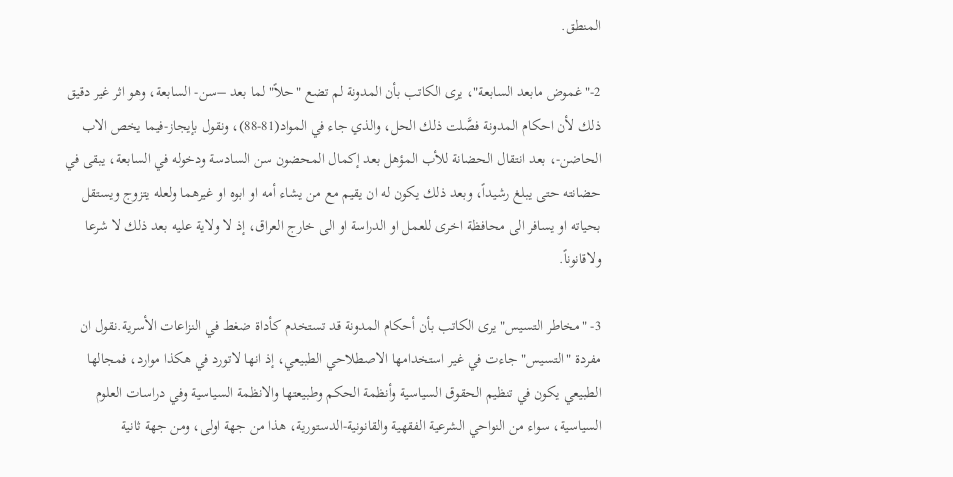المنطق.

2-"غموض مابعد السابعة"، يرى الكاتب بأن المدونة لم تضع "حلاً" لما بعد –سن- السابعة، وهو اثر غير دقيق ذلك لأن احكام المدونة فصَّلت ذلك الحل، والذي جاء في المواد(81-88)، ونقول بإيجاز-فيما يخص الاب الحاضن-، بعد انتقال الحضانة للأب المؤهل بعد إكمال المحضون سن السادسة ودخوله في السابعة، يبقى في حضانته حتى يبلغ رشيداً، وبعد ذلك يكون له ان يقيم مع من يشاء أمه او ابوه او غيرهما ولعله يتزوج ويستقل بحياته او يسافر الى محافظة اخرى للعمل او الدراسة او الى خارج العراق، إذ لا ولاية عليه بعد ذلك لا شرعا ولاقانوناً.

3- "مخاطر التسيس" يرى الكاتب بأن أحكام المدونة قد تستخدم كأداة ضغط في النزاعات الأسرية.نقول ان مفردة "التسيس" جاءت في غير استخدامها الاصطلاحي الطبيعي، إذ انها لاتورد في هكذا موارد، فمجالها الطبيعي يكون في تنظيم الحقوق السياسية وأنظمة الحكم وطبيعتها والانظمة السياسية وفي دراسات العلوم السياسية، سواء من النواحي الشرعية الفقهية والقانونية-الدستورية، هذا من جهة اولى، ومن جهة ثانية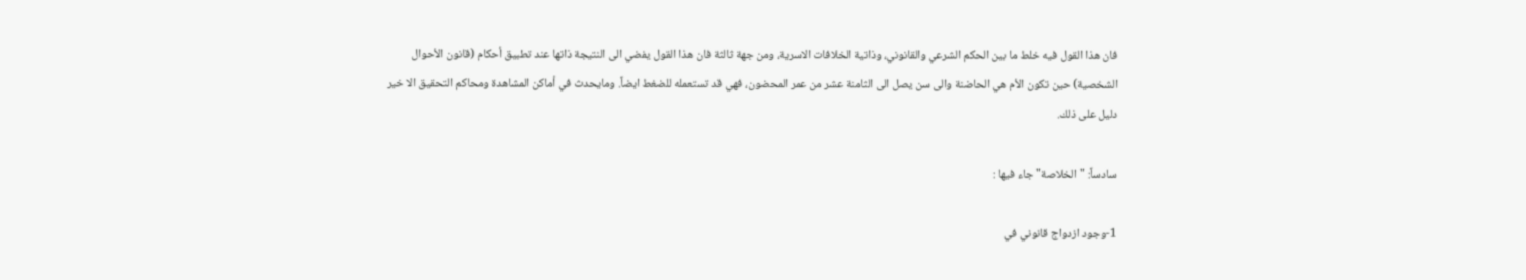فان هذا القول فيه خلط ما بين الحكم الشرعي والقانوني، وذاتية الخلافات الاسرية، ومن جهة ثالثة فان هذا القول يفضي الى النتيجة ذاتها عند تطبيق أحكام (قانون الأحوال الشخصية) حين تكون الأم هي الحاضنة والى سن يصل الى الثامنة عشر من عمر المحضون، فهي قد تستعمله للضغط ايضاً. ومايحدث في أماكن المشاهدة ومحاكم التحقيق الا خير دليل على ذلك.

سادساً: "الخلاصة" جاء فيها :

1-وجود ازدواج قانوني في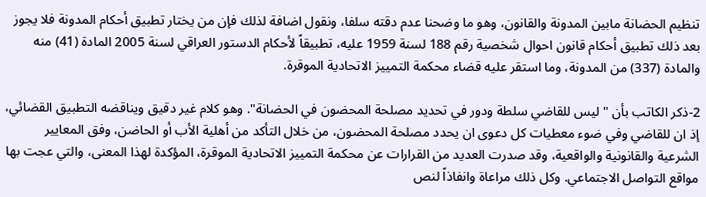تنظيم الحضانة مابين المدونة والقانون، وهو ما وضحنا عدم دقته سلفا، ونقول اضافة لذلك فإن من يختار تطبيق أحكام المدونة فلا يجوز بعد ذلك تطبيق أحكام قانون احوال شخصية رقم 188 لسنة 1959 عليه، تطبيقاً لأحكام الدستور العراقي لسنة 2005 المادة (41) منه والمادة (337) من المدونة، وما استقر عليه قضاء محكمة التمييز الاتحادية الموقرة.

2-ذكر الكاتب بأن "ليس للقاضي سلطة ودور في تحديد مصلحة المحضون في الحضانة". وهو كلام غير دقيق ويناقضه التطبيق القضائي، إذ ان للقاضي وفي ضوء معطيات كل دعوى ان يحدد مصلحة المحضون، من خلال التأكد من أهلية الأب أو الحاضن، وفق المعايير الشرعية والقانونية والواقعية، وقد صدرت العديد من القرارات عن محكمة التمييز الاتحادية الموقرة، المؤكدة لهذا المعنى، والتي عجت بها مواقع التواصل الاجتماعي. وكل ذلك مراعاة وانفاذاً لنص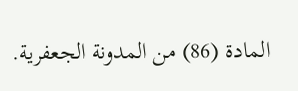المادة (86) من المدونة الجعفرية.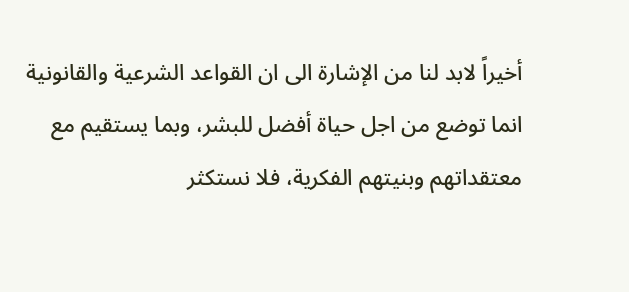أخيراً لابد لنا من الإشارة الى ان القواعد الشرعية والقانونية انما توضع من اجل حياة أفضل للبشر، وبما يستقيم مع معتقداتهم وبنيتهم الفكرية، فلا نستكثر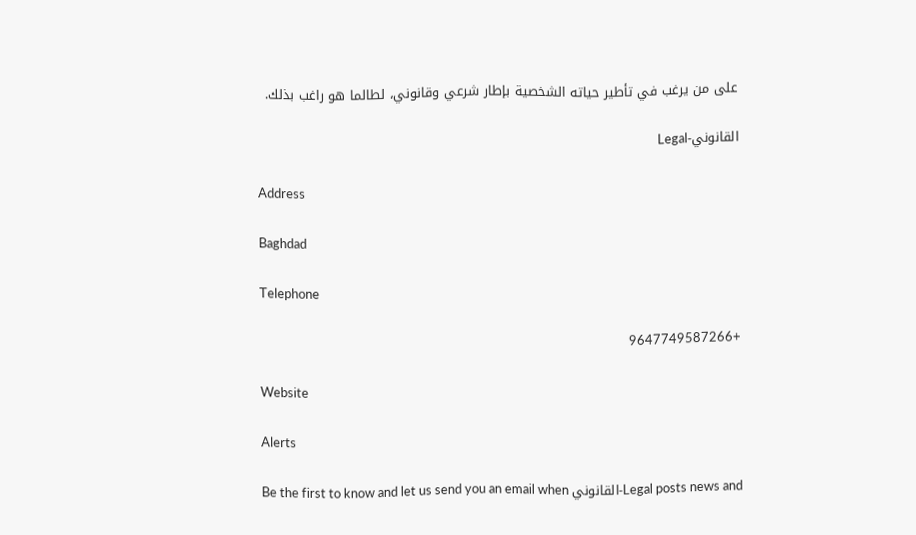على من يرغب في تأطير حياته الشخصية بإطار شرعي وقانوني، لطالما هو راغب بذلك.

القانوني-Legal

Address

Baghdad

Telephone

+9647749587266

Website

Alerts

Be the first to know and let us send you an email when القانوني-Legal posts news and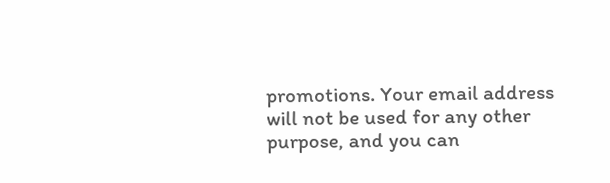promotions. Your email address will not be used for any other purpose, and you can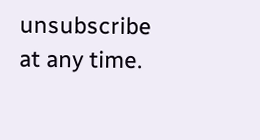unsubscribe at any time.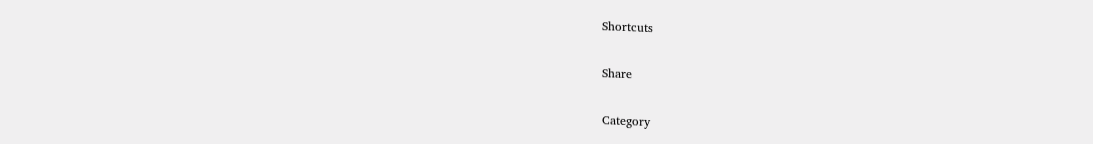Shortcuts

Share

Category